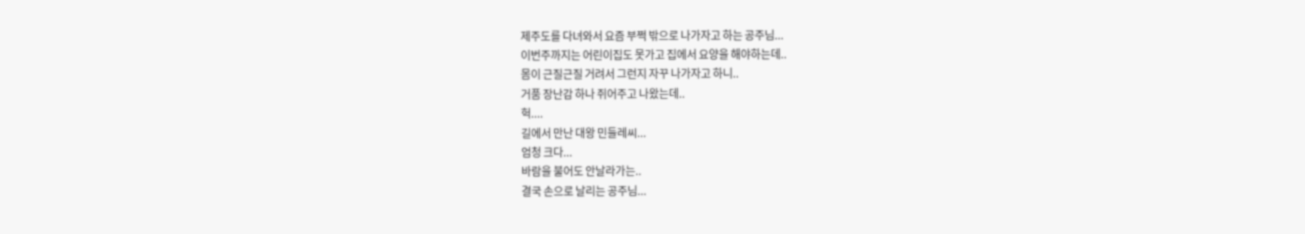제주도를 다녀와서 요즘 부쩍 밖으로 나가자고 하는 공주님...
이번주까지는 어린이집도 못가고 집에서 요양을 해야하는데..
몸이 근질근질 거려서 그런지 자꾸 나가자고 하니..
거품 장난감 하나 쥐어주고 나왔는데..
헉....
길에서 만난 대왕 민들레씨...
엄청 크다...
바람을 불어도 안날라가는..
결국 손으로 날리는 공주님...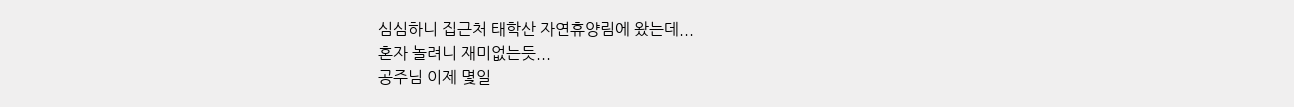심심하니 집근처 태학산 자연휴양림에 왔는데...
혼자 놀려니 재미없는듯...
공주님 이제 몇일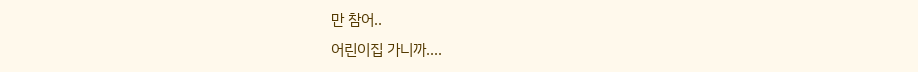만 참어..
어린이집 가니까....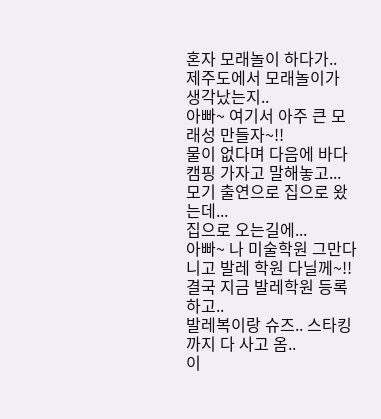혼자 모래놀이 하다가..
제주도에서 모래놀이가 생각났는지..
아빠~ 여기서 아주 큰 모래성 만들자~!!
물이 없다며 다음에 바다 캠핑 가자고 말해놓고...
모기 출연으로 집으로 왔는데...
집으로 오는길에...
아빠~ 나 미술학원 그만다니고 발레 학원 다닐께~!!
결국 지금 발레학원 등록하고..
발레복이랑 슈즈.. 스타킹까지 다 사고 옴..
이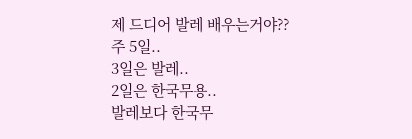제 드디어 발레 배우는거야??
주 5일..
3일은 발레..
2일은 한국무용..
발레보다 한국무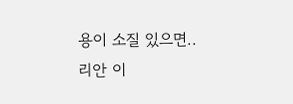용이 소질 있으면..
리안 이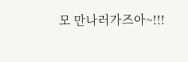모 만나러가즈아~!!!